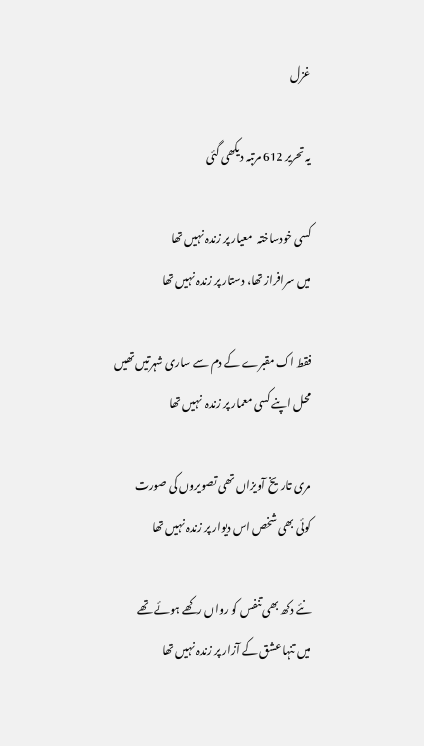غزل

یہ تحریر 612 مرتبہ دیکھی گئی

کسی خودساختہ  معیار پر زندہ نہیں تھا
میں سرافراز تھا، دستار پر زندہ نہیں تھا

فقط اک مقبرے کے دم سے ساری شہرتیں تھیں
محل اپنے کسی معمار پر زندہ  نہیں تھا

مری تاریخ آویزاں تھی تصویروں کی صورت
کوئی بھی شخص اس دیوار پر زندہ نہیں تھا

نئے دکھ بھی تنفس کو رواں رکھے ہوئے تھے
میں تنہا عشق کے آزار پر زندہ نہیں تھا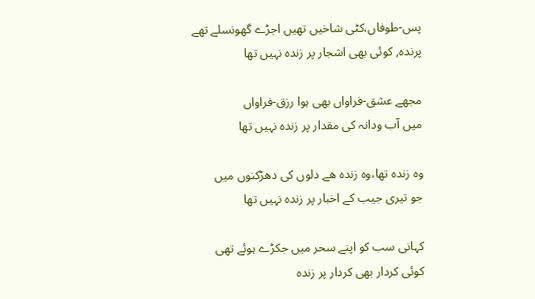پس-طوفاں،کٹی شاخیں تھیں اجڑے گھونسلے تھے
پرندہ, کوئی بھی اشجار پر زندہ نہیں تھا

مجھے عشق-فراواں بھی ہوا رزق-فراواں
میں آب ودانہ کی مقدار پر زندہ نہیں تھا

وہ زندہ تھا،وہ زندہ ھے دلوں کی دھڑکنوں میں
جو تیری جیب کے اخبار پر زندہ نہیں تھا

کہانی سب کو اپنے سحر میں جکڑے ہوئے تھی
کوئی کردار بھی کردار پر زندہ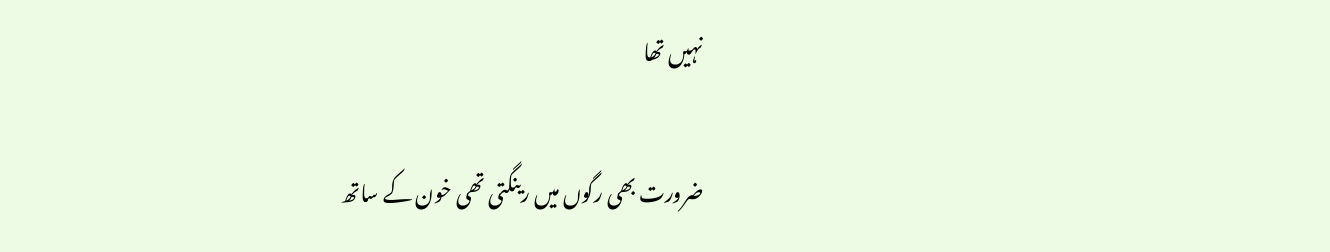نہیں تھا

ضرورت بھی رگوں میں رینگتی تھی خون کے ساتھ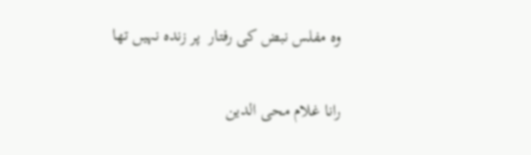وہ مفلس نبض کی رفتار  پر زندہ نہیں تھا

رانا غلام محی الدین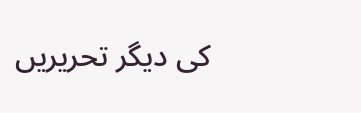کی دیگر تحریریں